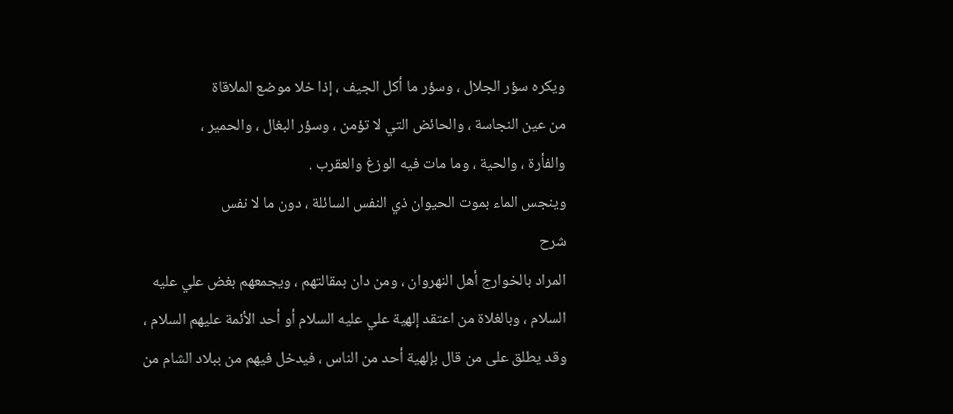ويكره سؤر الجلال ، وسؤر ما أكل الجيف ، إذا خلا موضع الملاقاة
من عين النجاسة ، والحائض التي لا تؤمن ، وسؤر البغال ، والحمير ،
والفأرة ، والحية ، وما مات فيه الوزغ والعقرب .
وينجس الماء بموت الحيوان ذي النفس السائلة ، دون ما لا نفس
شرح
المراد بالخوارج أهل النهروان ، ومن دان بمقالتهم ، ويجمعهم بغض علي عليه
السلام ، وبالغلاة من اعتقد إلهية علي عليه السلام أو أحد الأئمة عليهم السلام ،
وقد يطلق على من قال بإلهية أحد من الناس ، فيدخل فيهم من ببلاد الشام من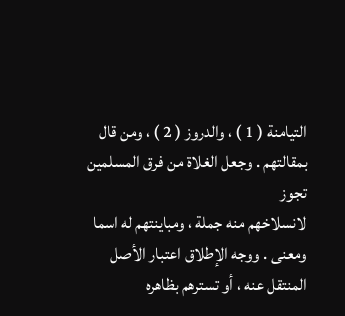التيامنة ( 1 ) ، والدروز ( 2 ) ، ومن قال بمقالتهم . وجعل الغلاة من فرق المسلمين تجوز
لانسلاخهم منه جملة ، ومباينتهم له اسما ومعنى . ووجه الإطلاق اعتبار الأصل
المنتقل عنه ، أو تسترهم بظاهره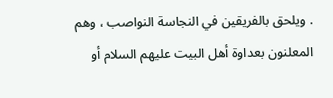. ويلحق بالفريقين في النجاسة النواصب ، وهم
المعلنون بعداوة أهل البيت عليهم السلام أو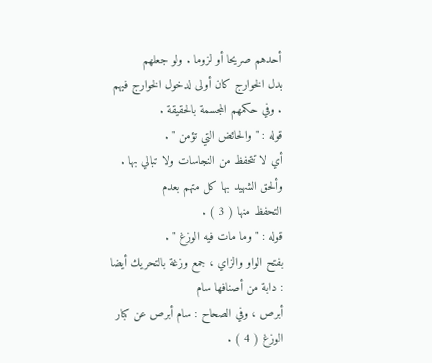أحدهم صريحا أو لزوما . ولو جعلهم
بدل الخوارج كان أولى لدخول الخوارج فيهم . وفي حكمهم المجسمة بالحقيقة .
قوله : " والحائض التي تؤمن " .
أي لا تتحفظ من النجاسات ولا تبالي بها . وألحق الشهيد بها كل متهم بعدم
التحفظ منها ( 3 ) .
قوله : " وما مات فيه الوزغ " .
بفتح الواو والزاي ، جمع وزغة بالتحريك أيضا : دابة من أصنافها سام
أبرص ، وفي الصحاح : سام أبرص عن كبار الوزغ ( 4 ) .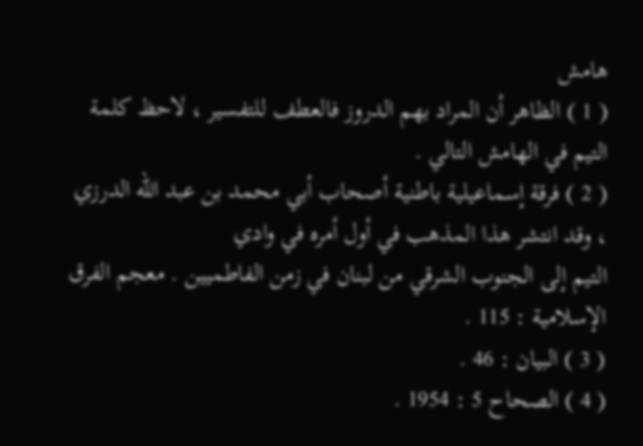هامش
( 1 ) الظاهر أن المراد بهم الدروز فالعطف للتفسير ، لاحظ كلمة التيم في الهامش التالي .
( 2 ) فرقة إسماعيلية باطنية أصحاب أبي محمد بن عبد الله الدرزي ، وقد انتشر هذا المذهب في أول أمره في وادي
التيم إلى الجنوب الشرقي من لبنان في زمن الفاطميين . معجم الفرق الإسلامية : 115 .
( 3 ) البيان : 46 .
( 4 ) الصحاح 5 : 1954 .